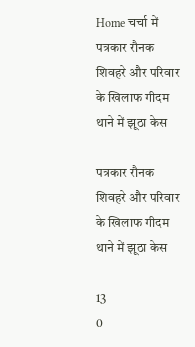Home चर्चा में पत्रकार रौनक शिवहरे और परिवार के खिलाफ गीदम थाने में झूठा केस

पत्रकार रौनक शिवहरे और परिवार के खिलाफ गीदम थाने में झूठा केस

13
0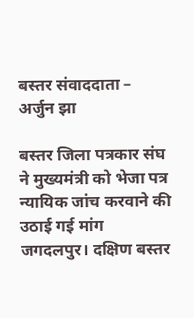बस्तर संवाददाता – अर्जुन झा

बस्तर जिला पत्रकार संघ ने मुख्यमंत्री को भेजा पत्र
न्यायिक जांच करवाने की उठाई गई मांग
जगदलपुर। दक्षिण बस्तर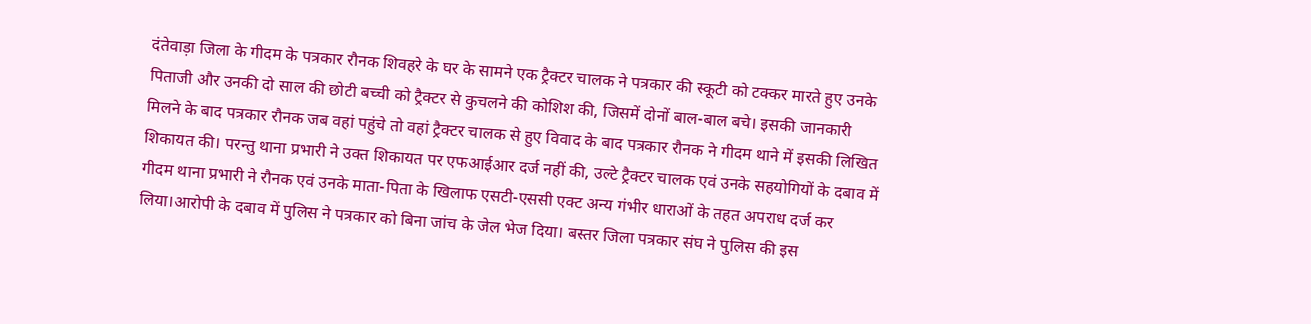दंतेवाड़ा जिला के गीदम के पत्रकार रौनक शिवहरे के घर के सामने एक ट्रैक्टर चालक ने पत्रकार की स्कूटी को टक्कर मारते हुए उनके पिताजी और उनकी दो साल की छोटी बच्ची को ट्रैक्टर से कुचलने की कोशिश की, जिसमें दोनों बाल-बाल बचे। इसकी जानकारी मिलने के बाद पत्रकार रौनक जब वहां पहुंचे तो वहां ट्रैक्टर चालक से हुए विवाद के बाद पत्रकार रौनक ने गीदम थाने में इसकी लिखित शिकायत की। परन्तु थाना प्रभारी ने उक्त शिकायत पर एफआईआर दर्ज नहीं की, उल्टे ट्रैक्टर चालक एवं उनके सहयोगियों के दबाव में गीदम थाना प्रभारी ने रौनक एवं उनके माता-पिता के खिलाफ एसटी-एससी एक्ट अन्य गंभीर धाराओं के तहत अपराध दर्ज कर लिया।आरोपी के दबाव में पुलिस ने पत्रकार को बिना जांच के जेल भेज दिया। बस्तर जिला पत्रकार संघ ने पुलिस की इस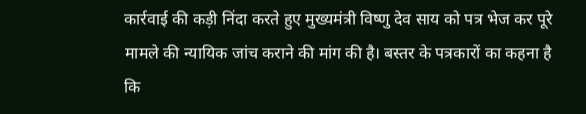कार्रवाई की कड़ी निंदा करते हुए मुख्यमंत्री विष्णु देव साय को पत्र भेज कर पूरे मामले की न्यायिक जांच कराने की मांग की है। बस्तर के पत्रकारों का कहना है कि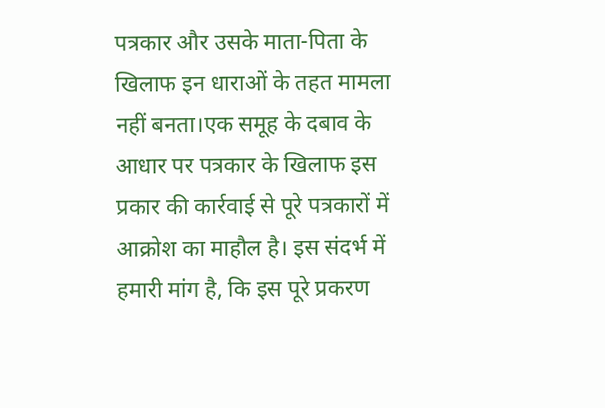पत्रकार और उसके माता-पिता के खिलाफ इन धाराओं के तहत मामला नहीं बनता।एक समूह के दबाव के आधार पर पत्रकार के खिलाफ इस प्रकार की कार्रवाई से पूरे पत्रकारों में आक्रोश का माहौल है। इस संदर्भ में हमारी मांग है, कि इस पूरे प्रकरण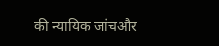की न्यायिक जांचऔर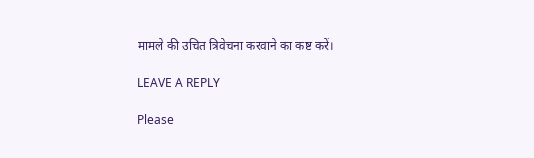मामले की उचित त्रिवेचना करवाने का कष्ट करें।

LEAVE A REPLY

Please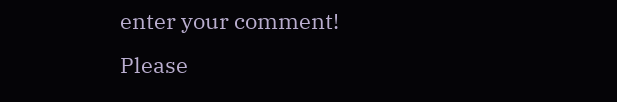enter your comment!
Please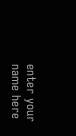enter your name here